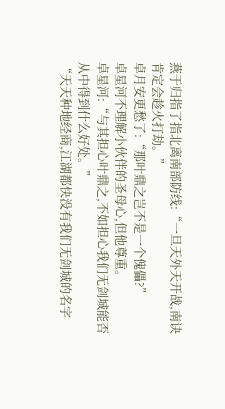燕于归指了指北离南部防线:“一旦天外天开战,南诀肯定会趁火打劫。”
卓月安更愁了:“那叶鼎之岂不是一个傀儡?”
卓星河不理解小伙伴的圣母心,但他尊重。
卓星河:“与其担心叶鼎之,不如担心我们无剑城能否从中得到什么好处。”
“天天种地经商,江湖都快没有我们无剑城的名字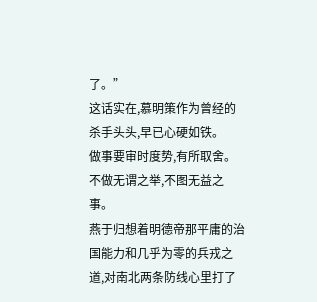了。”
这话实在,慕明策作为曾经的杀手头头,早已心硬如铁。
做事要审时度势,有所取舍。
不做无谓之举,不图无益之事。
燕于归想着明德帝那平庸的治国能力和几乎为零的兵戎之道,对南北两条防线心里打了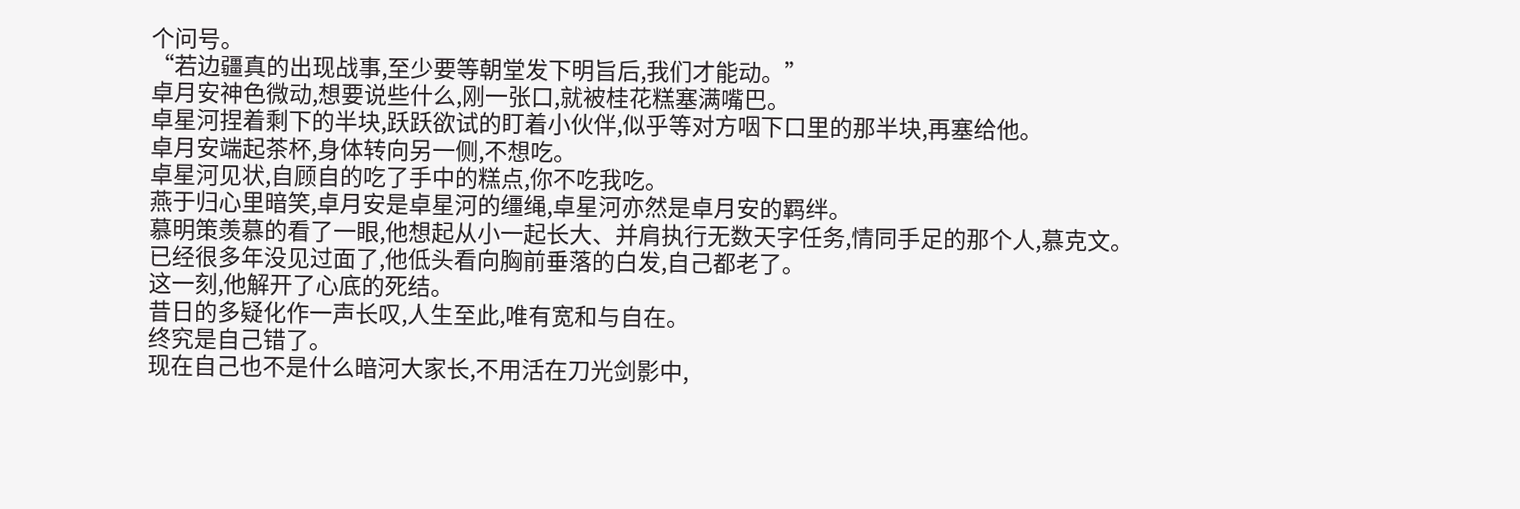个问号。
“若边疆真的出现战事,至少要等朝堂发下明旨后,我们才能动。”
卓月安神色微动,想要说些什么,刚一张口,就被桂花糕塞满嘴巴。
卓星河捏着剩下的半块,跃跃欲试的盯着小伙伴,似乎等对方咽下口里的那半块,再塞给他。
卓月安端起茶杯,身体转向另一侧,不想吃。
卓星河见状,自顾自的吃了手中的糕点,你不吃我吃。
燕于归心里暗笑,卓月安是卓星河的缰绳,卓星河亦然是卓月安的羁绊。
慕明策羡慕的看了一眼,他想起从小一起长大、并肩执行无数天字任务,情同手足的那个人,慕克文。
已经很多年没见过面了,他低头看向胸前垂落的白发,自己都老了。
这一刻,他解开了心底的死结。
昔日的多疑化作一声长叹,人生至此,唯有宽和与自在。
终究是自己错了。
现在自己也不是什么暗河大家长,不用活在刀光剑影中,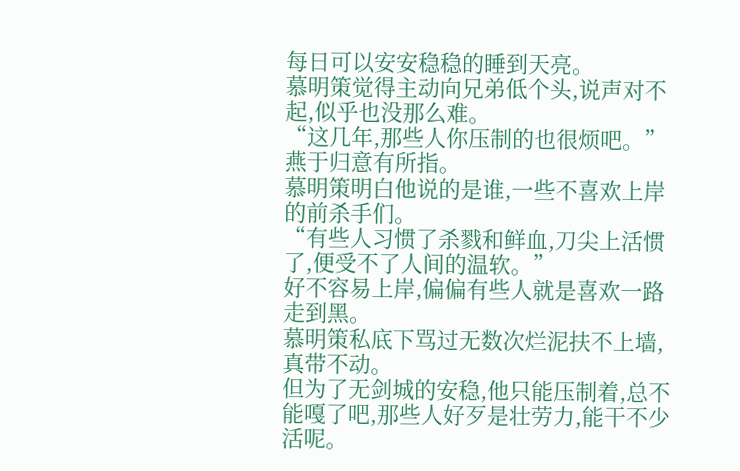每日可以安安稳稳的睡到天亮。
慕明策觉得主动向兄弟低个头,说声对不起,似乎也没那么难。
“这几年,那些人你压制的也很烦吧。”燕于归意有所指。
慕明策明白他说的是谁,一些不喜欢上岸的前杀手们。
“有些人习惯了杀戮和鲜血,刀尖上活惯了,便受不了人间的温软。”
好不容易上岸,偏偏有些人就是喜欢一路走到黑。
慕明策私底下骂过无数次烂泥扶不上墙,真带不动。
但为了无剑城的安稳,他只能压制着,总不能嘎了吧,那些人好歹是壮劳力,能干不少活呢。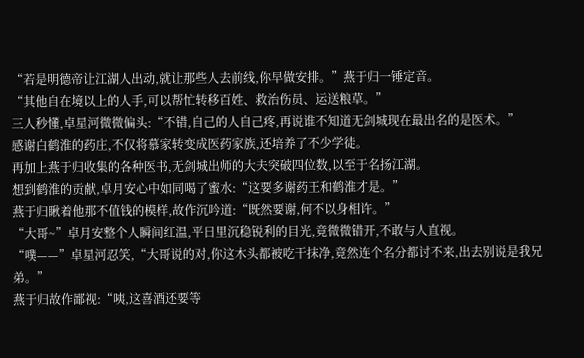“若是明德帝让江湖人出动,就让那些人去前线,你早做安排。”燕于归一锤定音。
“其他自在境以上的人手,可以帮忙转移百姓、救治伤员、运送粮草。”
三人秒懂,卓星河微微偏头:“不错,自己的人自己疼,再说谁不知道无剑城现在最出名的是医术。”
感谢白鹤淮的药庄,不仅将慕家转变成医药家族,还培养了不少学徒。
再加上燕于归收集的各种医书,无剑城出师的大夫突破四位数,以至于名扬江湖。
想到鹤淮的贡献,卓月安心中如同喝了蜜水:“这要多谢药王和鹤淮才是。”
燕于归瞅着他那不值钱的模样,故作沉吟道:“既然要谢,何不以身相许。”
“大哥~”卓月安整个人瞬间红温,平日里沉稳锐利的目光,竟微微错开,不敢与人直视。
“噗——”卓星河忍笑,“大哥说的对,你这木头都被吃干抹净,竟然连个名分都讨不来,出去别说是我兄弟。”
燕于归故作鄙视:“咦,这喜酒还要等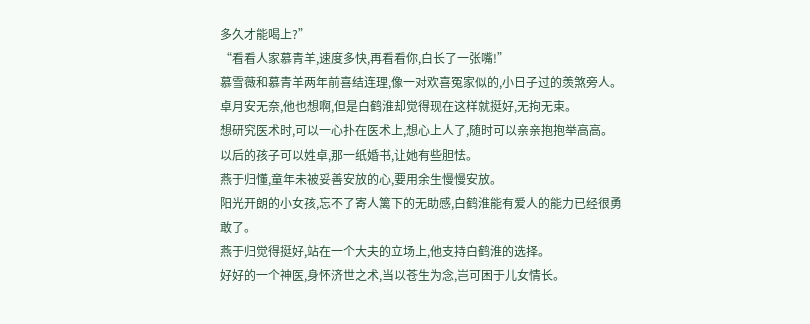多久才能喝上?”
“看看人家慕青羊,速度多快,再看看你,白长了一张嘴!”
慕雪薇和慕青羊两年前喜结连理,像一对欢喜冤家似的,小日子过的羡煞旁人。
卓月安无奈,他也想啊,但是白鹤淮却觉得现在这样就挺好,无拘无束。
想研究医术时,可以一心扑在医术上,想心上人了,随时可以亲亲抱抱举高高。
以后的孩子可以姓卓,那一纸婚书,让她有些胆怯。
燕于归懂,童年未被妥善安放的心,要用余生慢慢安放。
阳光开朗的小女孩,忘不了寄人篱下的无助感,白鹤淮能有爱人的能力已经很勇敢了。
燕于归觉得挺好,站在一个大夫的立场上,他支持白鹤淮的选择。
好好的一个神医,身怀济世之术,当以苍生为念,岂可困于儿女情长。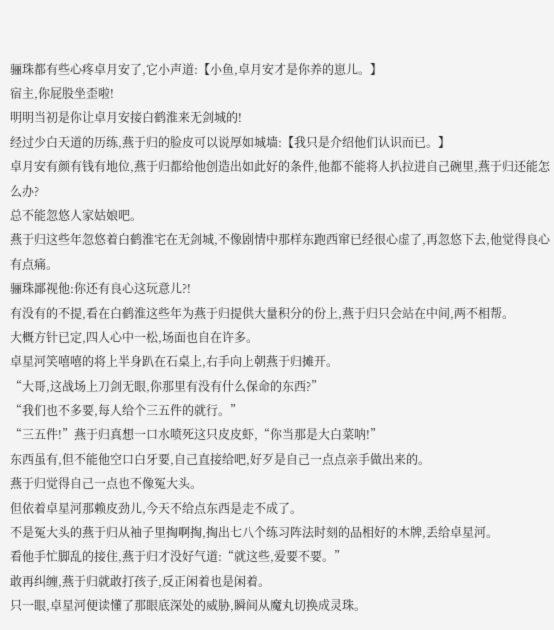骊珠都有些心疼卓月安了,它小声道:【小鱼,卓月安才是你养的崽儿。】
宿主,你屁股坐歪啦!
明明当初是你让卓月安接白鹤淮来无剑城的!
经过少白天道的历练,燕于归的脸皮可以说厚如城墙:【我只是介绍他们认识而已。】
卓月安有颜有钱有地位,燕于归都给他创造出如此好的条件,他都不能将人扒拉进自己碗里,燕于归还能怎么办?
总不能忽悠人家姑娘吧。
燕于归这些年忽悠着白鹤淮宅在无剑城,不像剧情中那样东跑西窜已经很心虚了,再忽悠下去,他觉得良心有点痛。
骊珠鄙视他:你还有良心这玩意儿?!
有没有的不提,看在白鹤淮这些年为燕于归提供大量积分的份上,燕于归只会站在中间,两不相帮。
大概方针已定,四人心中一松,场面也自在许多。
卓星河笑嘻嘻的将上半身趴在石桌上,右手向上朝燕于归摊开。
“大哥,这战场上刀剑无眼,你那里有没有什么保命的东西?”
“我们也不多要,每人给个三五件的就行。”
“三五件!”燕于归真想一口水喷死这只皮皮虾,“你当那是大白菜呐!”
东西虽有,但不能他空口白牙要,自己直接给吧,好歹是自己一点点亲手做出来的。
燕于归觉得自己一点也不像冤大头。
但依着卓星河那赖皮劲儿,今天不给点东西是走不成了。
不是冤大头的燕于归从袖子里掏啊掏,掏出七八个练习阵法时刻的品相好的木牌,丢给卓星河。
看他手忙脚乱的接住,燕于归才没好气道:“就这些,爱要不要。”
敢再纠缠,燕于归就敢打孩子,反正闲着也是闲着。
只一眼,卓星河便读懂了那眼底深处的威胁,瞬间从魔丸切换成灵珠。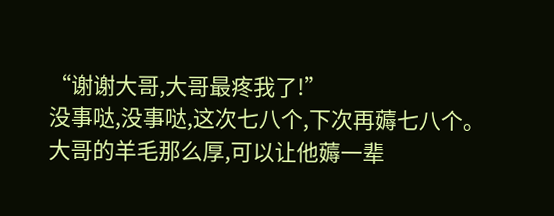“谢谢大哥,大哥最疼我了!”
没事哒,没事哒,这次七八个,下次再薅七八个。
大哥的羊毛那么厚,可以让他薅一辈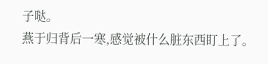子哒。
燕于归背后一寒,感觉被什么脏东西盯上了。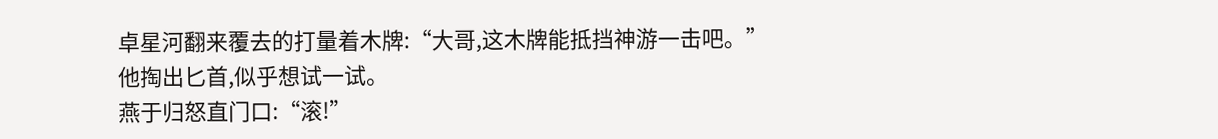卓星河翻来覆去的打量着木牌:“大哥,这木牌能抵挡神游一击吧。”
他掏出匕首,似乎想试一试。
燕于归怒直门口:“滚!”